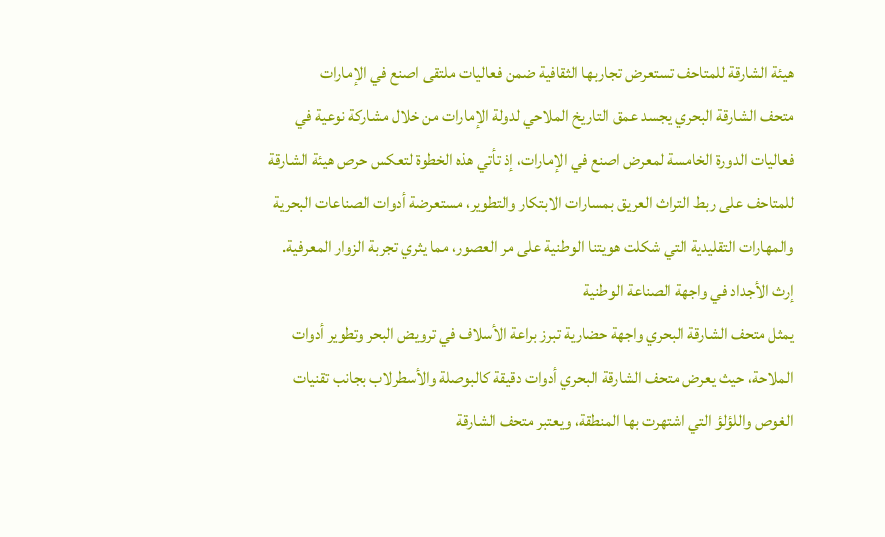هيئة الشارقة للمتاحف تستعرض تجاربها الثقافية ضمن فعاليات ملتقى اصنع في الإمارات
متحف الشارقة البحري يجسد عمق التاريخ الملاحي لدولة الإمارات من خلال مشاركة نوعية في فعاليات الدورة الخامسة لمعرض اصنع في الإمارات، إذ تأتي هذه الخطوة لتعكس حرص هيئة الشارقة للمتاحف على ربط التراث العريق بمسارات الابتكار والتطوير، مستعرضة أدوات الصناعات البحرية والمهارات التقليدية التي شكلت هويتنا الوطنية على مر العصور، مما يثري تجربة الزوار المعرفية.
إرث الأجداد في واجهة الصناعة الوطنية
يمثل متحف الشارقة البحري واجهة حضارية تبرز براعة الأسلاف في ترويض البحر وتطوير أدوات الملاحة، حيث يعرض متحف الشارقة البحري أدوات دقيقة كالبوصلة والأسطرلاب بجانب تقنيات الغوص واللؤلؤ التي اشتهرت بها المنطقة، ويعتبر متحف الشارقة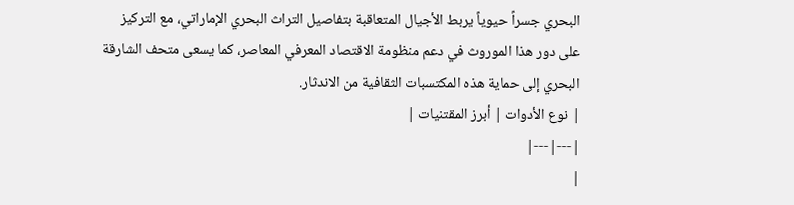البحري جسراً حيوياً يربط الأجيال المتعاقبة بتفاصيل التراث البحري الإماراتي، مع التركيز على دور هذا الموروث في دعم منظومة الاقتصاد المعرفي المعاصر، كما يسعى متحف الشارقة البحري إلى حماية هذه المكتسبات الثقافية من الاندثار.
| نوع الأدوات | أبرز المقتنيات |
|---|---|
|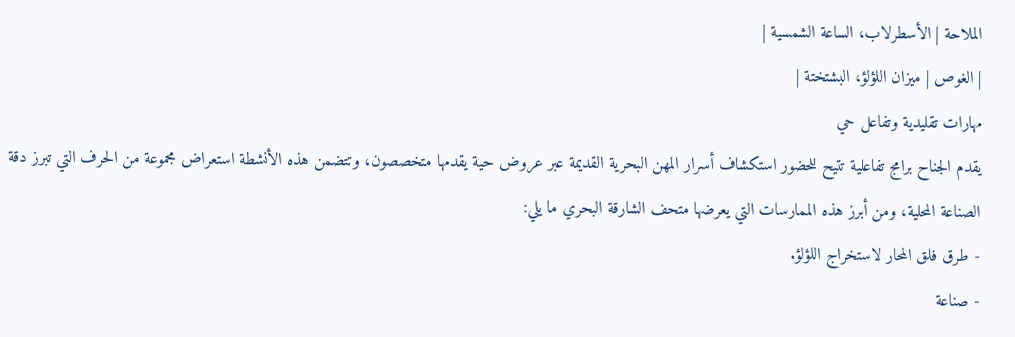الملاحة | الأسطرلاب، الساعة الشمسية |
| الغوص | ميزان اللؤلؤ، البشتختة |
مهارات تقليدية وتفاعل حي
يقدم الجناح برامج تفاعلية تتيح للحضور استكشاف أسرار المهن البحرية القديمة عبر عروض حية يقدمها متخصصون، وتتضمن هذه الأنشطة استعراض مجموعة من الحرف التي تبرز دقة الصناعة المحلية، ومن أبرز هذه الممارسات التي يعرضها متحف الشارقة البحري ما يلي:
- طرق فلق المحار لاستخراج اللؤلؤ.
- صناعة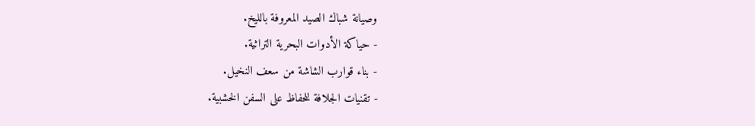وصيانة شباك الصيد المعروفة بالليخ.
- حياكة الأدوات البحرية التراثية.
- بناء قوارب الشاشة من سعف النخيل.
- تقنيات الجلافة للحفاظ على السفن الخشبية.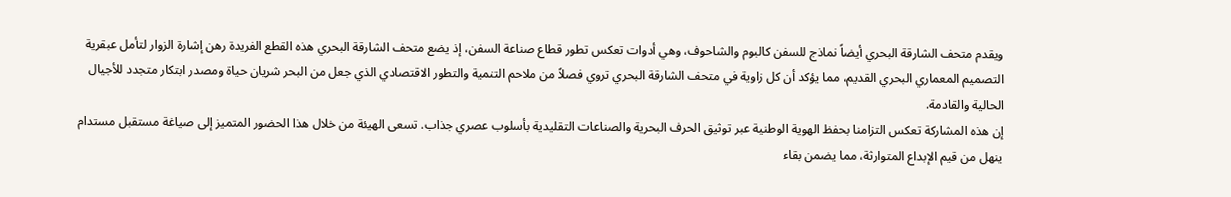ويقدم متحف الشارقة البحري أيضاً نماذج للسفن كالبوم والشاحوف، وهي أدوات تعكس تطور قطاع صناعة السفن، إذ يضع متحف الشارقة البحري هذه القطع الفريدة رهن إشارة الزوار لتأمل عبقرية التصميم المعماري البحري القديم، مما يؤكد أن كل زاوية في متحف الشارقة البحري تروي فصلاً من ملاحم التنمية والتطور الاقتصادي الذي جعل من البحر شريان حياة ومصدر ابتكار متجدد للأجيال الحالية والقادمة.
إن هذه المشاركة تعكس التزامنا بحفظ الهوية الوطنية عبر توثيق الحرف البحرية والصناعات التقليدية بأسلوب عصري جذاب. تسعى الهيئة من خلال هذا الحضور المتميز إلى صياغة مستقبل مستدام ينهل من قيم الإبداع المتوارثة، مما يضمن بقاء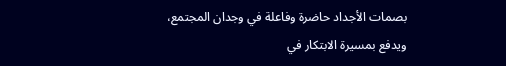بصمات الأجداد حاضرة وفاعلة في وجدان المجتمع، ويدفع بمسيرة الابتكار في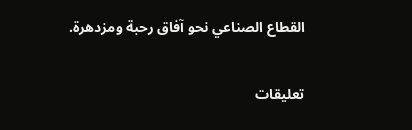القطاع الصناعي نحو آفاق رحبة ومزدهرة.

تعليقات